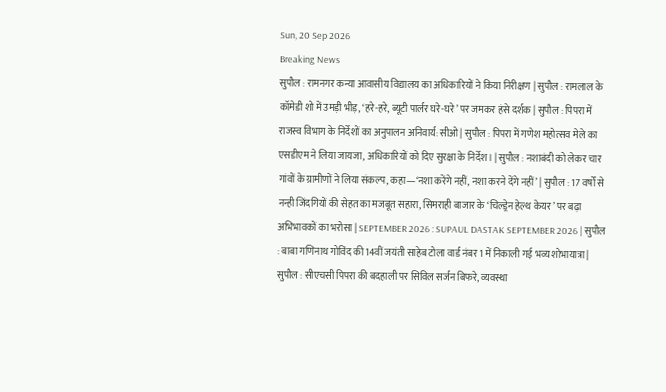Sun, 20 Sep 2026
Breaking News
सुपौल : रामनगर कन्या आवासीय विद्यालय का अधिकारियों ने किया निरीक्षण | सुपौल : रामलाल के कॉमेडी शो में उमड़ी भीड़, ‘हरे-हरे, ब्यूटी पार्लर घरे-घरे’ पर जमकर हंसे दर्शक | सुपौल : पिपरा में राजस्व विभाग के निर्देशों का अनुपालन अनिवार्य: सीओ | सुपौल : पिपरा में गणेश महोत्सव मेले का एसडीएम ने लिया जायजा, अधिकारियों को दिए सुरक्षा के निर्देश। | सुपौल : नशाबंदी को लेकर चार गांवों के ग्रामीणों ने लिया संकल्प, कहा—‘नशा करेंगे नहीं, नशा करने देंगे नहीं’ | सुपौल : 17 वर्षों से नन्ही जिंदगियों की सेहत का मजबूत सहारा, सिमराही बाजार के ‘चिल्ड्रेन हेल्थ केयर’ पर बढ़ा अभिभावकों का भरोसा | SEPTEMBER 2026 : SUPAUL DASTAK SEPTEMBER 2026 | सुपौल : बाबा गणिनाथ गोविंद की 14वीं जयंती साहेब टोला वार्ड नंबर 1 में निकाली गई भव्य शोभायात्रा | सुपौल : सीएचसी पिपरा की बदहाली पर सिविल सर्जन बिफरे, व्यवस्था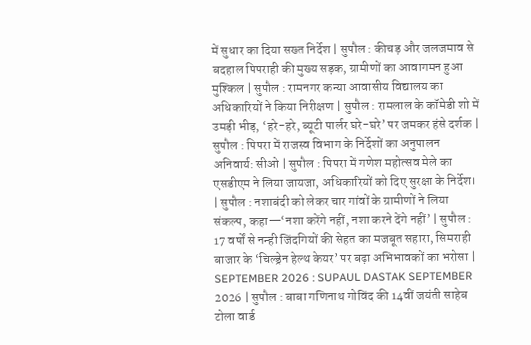में सुधार का दिया सख्त निर्देश | सुपौल : कीचड़ और जलजमाव से बदहाल पिपराही की मुख्य सड़क, ग्रामीणों का आवागमन हुआ मुश्किल | सुपौल : रामनगर कन्या आवासीय विद्यालय का अधिकारियों ने किया निरीक्षण | सुपौल : रामलाल के कॉमेडी शो में उमड़ी भीड़, ‘हरे-हरे, ब्यूटी पार्लर घरे-घरे’ पर जमकर हंसे दर्शक | सुपौल : पिपरा में राजस्व विभाग के निर्देशों का अनुपालन अनिवार्य: सीओ | सुपौल : पिपरा में गणेश महोत्सव मेले का एसडीएम ने लिया जायजा, अधिकारियों को दिए सुरक्षा के निर्देश। | सुपौल : नशाबंदी को लेकर चार गांवों के ग्रामीणों ने लिया संकल्प, कहा—‘नशा करेंगे नहीं, नशा करने देंगे नहीं’ | सुपौल : 17 वर्षों से नन्ही जिंदगियों की सेहत का मजबूत सहारा, सिमराही बाजार के ‘चिल्ड्रेन हेल्थ केयर’ पर बढ़ा अभिभावकों का भरोसा | SEPTEMBER 2026 : SUPAUL DASTAK SEPTEMBER 2026 | सुपौल : बाबा गणिनाथ गोविंद की 14वीं जयंती साहेब टोला वार्ड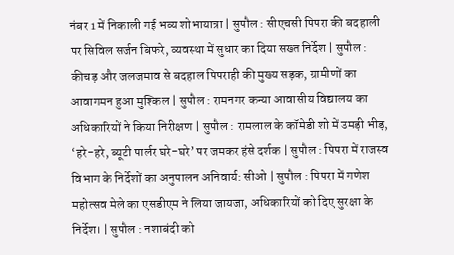नंबर 1 में निकाली गई भव्य शोभायात्रा | सुपौल : सीएचसी पिपरा की बदहाली पर सिविल सर्जन बिफरे, व्यवस्था में सुधार का दिया सख्त निर्देश | सुपौल : कीचड़ और जलजमाव से बदहाल पिपराही की मुख्य सड़क, ग्रामीणों का आवागमन हुआ मुश्किल | सुपौल : रामनगर कन्या आवासीय विद्यालय का अधिकारियों ने किया निरीक्षण | सुपौल : रामलाल के कॉमेडी शो में उमड़ी भीड़, ‘हरे-हरे, ब्यूटी पार्लर घरे-घरे’ पर जमकर हंसे दर्शक | सुपौल : पिपरा में राजस्व विभाग के निर्देशों का अनुपालन अनिवार्य: सीओ | सुपौल : पिपरा में गणेश महोत्सव मेले का एसडीएम ने लिया जायजा, अधिकारियों को दिए सुरक्षा के निर्देश। | सुपौल : नशाबंदी को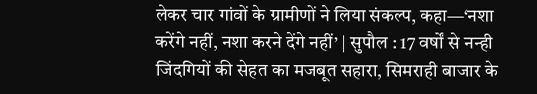लेकर चार गांवों के ग्रामीणों ने लिया संकल्प, कहा—‘नशा करेंगे नहीं, नशा करने देंगे नहीं’ | सुपौल : 17 वर्षों से नन्ही जिंदगियों की सेहत का मजबूत सहारा, सिमराही बाजार के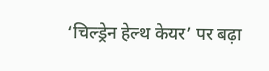‘चिल्ड्रेन हेल्थ केयर’ पर बढ़ा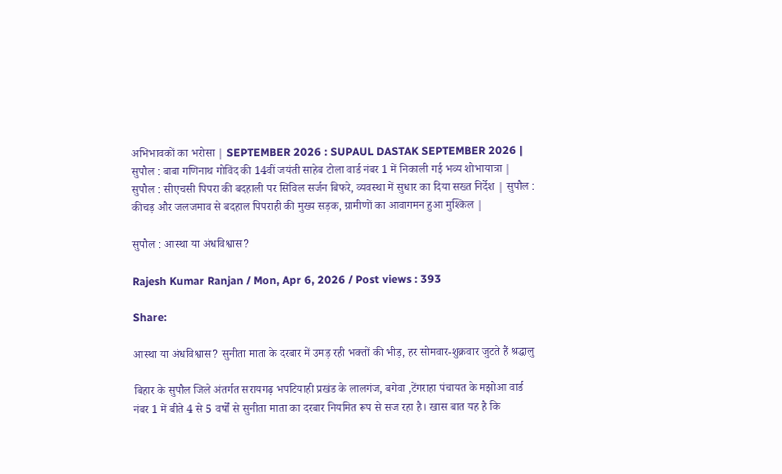अभिभावकों का भरोसा | SEPTEMBER 2026 : SUPAUL DASTAK SEPTEMBER 2026 | सुपौल : बाबा गणिनाथ गोविंद की 14वीं जयंती साहेब टोला वार्ड नंबर 1 में निकाली गई भव्य शोभायात्रा | सुपौल : सीएचसी पिपरा की बदहाली पर सिविल सर्जन बिफरे, व्यवस्था में सुधार का दिया सख्त निर्देश | सुपौल : कीचड़ और जलजमाव से बदहाल पिपराही की मुख्य सड़क, ग्रामीणों का आवागमन हुआ मुश्किल |

सुपौल : आस्था या अंधविश्वास?

Rajesh Kumar Ranjan / Mon, Apr 6, 2026 / Post views : 393

Share:

आस्था या अंधविश्वास? सुनीता माता के दरबार में उमड़ रही भक्तों की भीड़, हर सोमवार-शुक्रवार जुटते हैं श्रद्धालु

बिहार के सुपौल जिले अंतर्गत सरायगढ़ भपटियाही प्रखंड के लालगंज, बगेवा ,टेंगराहा पंचायत के मझोआ वार्ड नंबर 1 में बीते 4 से 5 वर्षों से सुनीता माता का दरबार नियमित रूप से सज रहा है। खास बात यह है कि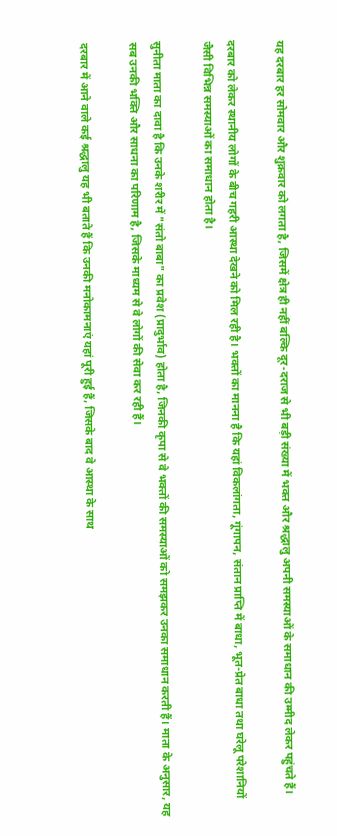यह दरबार हर सोमवार और शुक्रवार को लगता है, जिसमें क्षेत्र ही नहीं बल्कि दूर-दराज से भी बड़ी संख्या में भक्त और श्रद्धालु अपनी समस्याओं के समाधान की उम्मीद लेकर पहुंचते हैं।

दरबार को लेकर स्थानीय लोगों के बीच गहरी आस्था देखने को मिल रही है। भक्तों का मानना है कि यहां विकलांगता, गूंगापन, संतान प्राप्ति में बाधा, भूत-प्रेत बाधा तथा घरेलू परेशानियों जैसी विभिन्न समस्याओं का समाधान होता है।

सुनीता माता का दावा है कि उनके शरीर में "संतो बाबा" का प्रवेश (प्रादुर्भाव) होता है, जिनकी कृपा से वे भक्तों की समस्याओं को समझकर उनका समाधान करती हैं। माता के अनुसार, यह सब उनकी भक्ति और साधना का परिणाम है, जिसके माध्यम से वे लोगों की सेवा कर रही हैं।

दरबार में आने वाले कई श्रद्धालु यह भी बताते हैं कि उनकी मनोकामनाएं यहां पूरी हुई हैं, जिसके बाद वे आस्था के साथ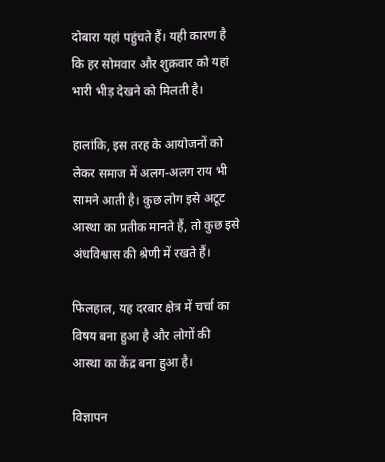दोबारा यहां पहुंचते हैं। यही कारण है कि हर सोमवार और शुक्रवार को यहां भारी भीड़ देखने को मिलती है।

हालांकि, इस तरह के आयोजनों को लेकर समाज में अलग-अलग राय भी सामने आती है। कुछ लोग इसे अटूट आस्था का प्रतीक मानते हैं, तो कुछ इसे अंधविश्वास की श्रेणी में रखते हैं।

फिलहाल, यह दरबार क्षेत्र में चर्चा का विषय बना हुआ है और लोगों की आस्था का केंद्र बना हुआ है।

विज्ञापन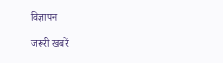विज्ञापन

जरूरी खबरें